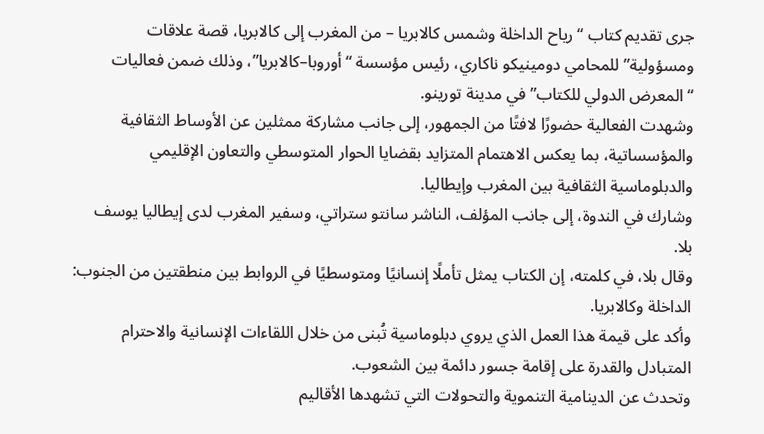جرى تقديم كتاب “رياح الداخلة وشمس كالابريا – من المغرب إلى كالابريا، قصة علاقات ومسؤولية” للمحامي دومينيكو ناكاري، رئيس مؤسسة “أوروبا–كالابريا”، وذلك ضمن فعاليات “المعرض الدولي للكتاب” في مدينة تورينو.
وشهدت الفعالية حضورًا لافتًا من الجمهور، إلى جانب مشاركة ممثلين عن الأوساط الثقافية والمؤسساتية، بما يعكس الاهتمام المتزايد بقضايا الحوار المتوسطي والتعاون الإقليمي والدبلوماسية الثقافية بين المغرب وإيطاليا.
وشارك في الندوة، إلى جانب المؤلف، الناشر سانتو ستراتي، وسفير المغرب لدى إيطاليا يوسف بلا.
وقال بلا، في كلمته، إن الكتاب يمثل تأملًا إنسانيًا ومتوسطيًا في الروابط بين منطقتين من الجنوب: الداخلة وكالابريا.
وأكد على قيمة هذا العمل الذي يروي دبلوماسية تُبنى من خلال اللقاءات الإنسانية والاحترام المتبادل والقدرة على إقامة جسور دائمة بين الشعوب.
وتحدث عن الدينامية التنموية والتحولات التي تشهدها الأقاليم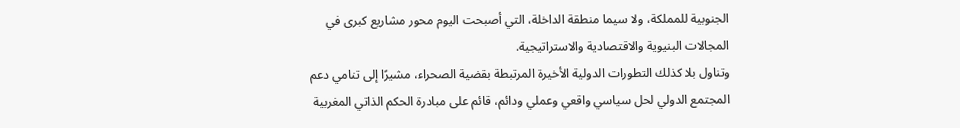الجنوبية للمملكة، ولا سيما منطقة الداخلة، التي أصبحت اليوم محور مشاريع كبرى في المجالات البنيوية والاقتصادية والاستراتيجية.
وتناول بلا كذلك التطورات الدولية الأخيرة المرتبطة بقضية الصحراء، مشيرًا إلى تنامي دعم المجتمع الدولي لحل سياسي واقعي وعملي ودائم، قائم على مبادرة الحكم الذاتي المغربية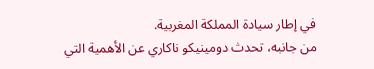في إطار سيادة المملكة المغربية.
من جانبه، تحدث دومينيكو ناكاري عن الأهمية التي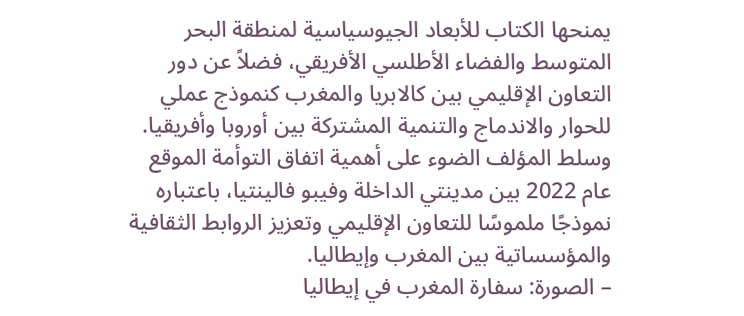يمنحها الكتاب للأبعاد الجيوسياسية لمنطقة البحر المتوسط والفضاء الأطلسي الأفريقي، فضلاً عن دور التعاون الإقليمي بين كالابريا والمغرب كنموذج عملي للحوار والاندماج والتنمية المشتركة بين أوروبا وأفريقيا.
وسلط المؤلف الضوء على أهمية اتفاق التوأمة الموقع عام 2022 بين مدينتي الداخلة وفيبو فالينتيا، باعتباره نموذجًا ملموسًا للتعاون الإقليمي وتعزيز الروابط الثقافية والمؤسساتية بين المغرب وإيطاليا.
– الصورة: سفارة المغرب في إيطاليا